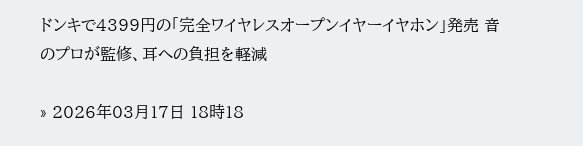ドンキで4399円の「完全ワイヤレスオープンイヤーイヤホン」発売 音のプロが監修、耳への負担を軽減

» 2026年03月17日 18時18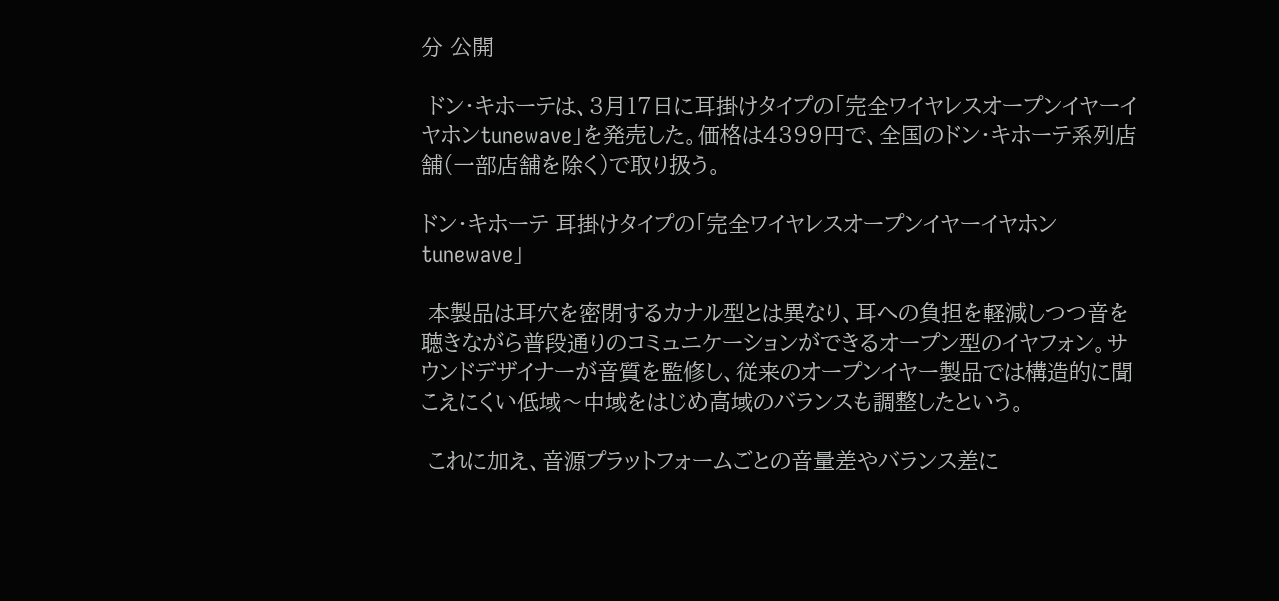分 公開

 ドン・キホーテは、3月17日に耳掛けタイプの「完全ワイヤレスオープンイヤーイヤホンtunewave」を発売した。価格は4399円で、全国のドン・キホーテ系列店舗(一部店舗を除く)で取り扱う。

ドン・キホーテ 耳掛けタイプの「完全ワイヤレスオープンイヤーイヤホンtunewave」

 本製品は耳穴を密閉するカナル型とは異なり、耳への負担を軽減しつつ音を聴きながら普段通りのコミュニケーションができるオープン型のイヤフォン。サウンドデザイナーが音質を監修し、従来のオープンイヤー製品では構造的に聞こえにくい低域〜中域をはじめ高域のバランスも調整したという。

 これに加え、音源プラットフォームごとの音量差やバランス差に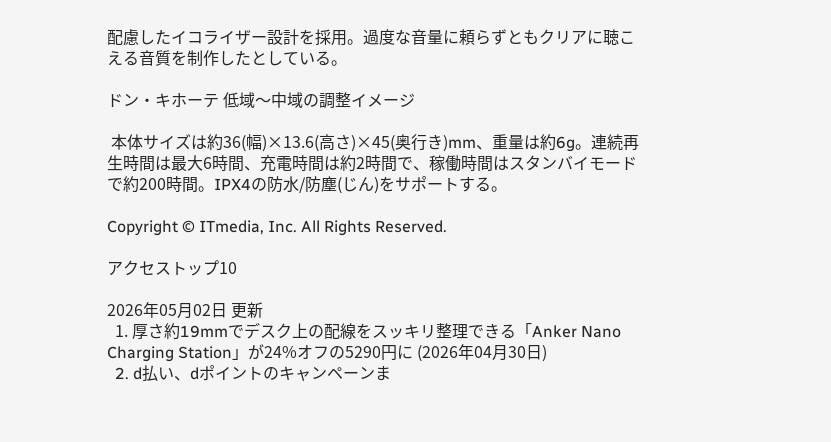配慮したイコライザー設計を採用。過度な音量に頼らずともクリアに聴こえる音質を制作したとしている。

ドン・キホーテ 低域〜中域の調整イメージ

 本体サイズは約36(幅)×13.6(高さ)×45(奥行き)mm、重量は約6g。連続再生時間は最大6時間、充電時間は約2時間で、稼働時間はスタンバイモードで約200時間。IPX4の防水/防塵(じん)をサポートする。

Copyright © ITmedia, Inc. All Rights Reserved.

アクセストップ10

2026年05月02日 更新
  1. 厚さ約19mmでデスク上の配線をスッキリ整理できる「Anker Nano Charging Station」が24%オフの5290円に (2026年04月30日)
  2. d払い、dポイントのキャンペーンま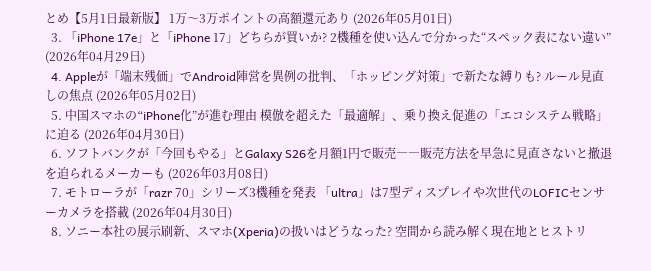とめ【5月1日最新版】 1万〜3万ポイントの高額還元あり (2026年05月01日)
  3. 「iPhone 17e」と「iPhone 17」どちらが買いか? 2機種を使い込んで分かった“スペック表にない違い” (2026年04月29日)
  4. Appleが「端末残価」でAndroid陣営を異例の批判、「ホッピング対策」で新たな縛りも? ルール見直しの焦点 (2026年05月02日)
  5. 中国スマホの“iPhone化”が進む理由 模倣を超えた「最適解」、乗り換え促進の「エコシステム戦略」に迫る (2026年04月30日)
  6. ソフトバンクが「今回もやる」とGalaxy S26を月額1円で販売――販売方法を早急に見直さないと撤退を迫られるメーカーも (2026年03月08日)
  7. モトローラが「razr 70」シリーズ3機種を発表 「ultra」は7型ディスプレイや次世代のLOFICセンサーカメラを搭載 (2026年04月30日)
  8. ソニー本社の展示刷新、スマホ(Xperia)の扱いはどうなった? 空間から読み解く現在地とヒストリ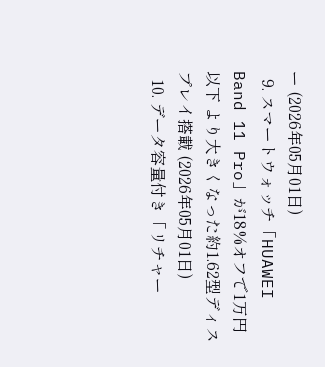ー (2026年05月01日)
  9. スマートウォッチ「HUAWEI Band 11 Pro」が18%オフで1万円以下 より大きくなった約1.62型ディスプレイ搭載 (2026年05月01日)
  10. データ容量付き「リチャー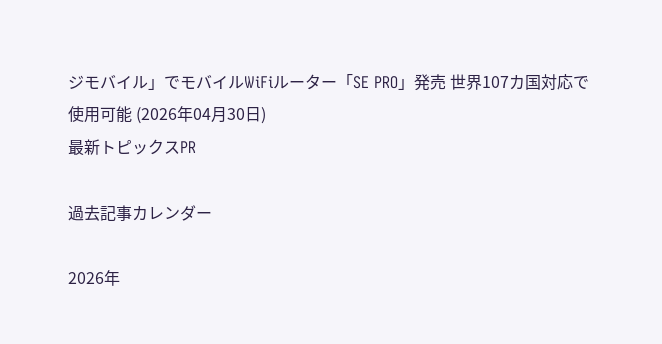ジモバイル」でモバイルWiFiルーター「SE PRO」発売 世界107カ国対応で使用可能 (2026年04月30日)
最新トピックスPR

過去記事カレンダー

2026年